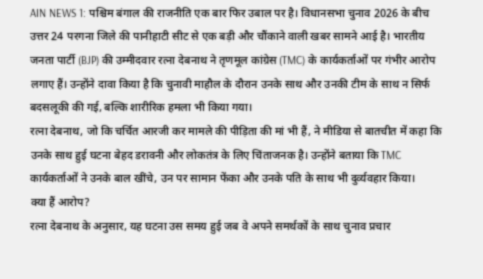AIN NEWS 1: पश्चिम बंगाल की राजनीति एक बार फिर उबाल पर है। विधानसभा चुनाव 2026 के बीच उत्तर 24 परगना जिले की पानीहाटी सीट से एक बड़ी और चौंकाने वाली खबर सामने आई है। भारतीय जनता पार्टी (BJP) की उम्मीदवार रत्ना देबनाथ ने तृणमूल कांग्रेस (TMC) के कार्यकर्ताओं पर गंभीर आरोप लगाए हैं। उन्होंने दावा किया है कि चुनावी माहौल के दौरान उनके साथ और उनकी टीम के साथ न सिर्फ बदसलूकी की गई, बल्कि शारीरिक हमला भी किया गया।
रत्ना देबनाथ, जो कि चर्चित आरजी कर मामले की पीड़िता की मां भी हैं, ने मीडिया से बातचीत में कहा कि उनके साथ हुई घटना बेहद डरावनी और लोकतंत्र के लिए चिंताजनक है। उन्होंने बताया कि TMC कार्यकर्ताओं ने उनके बाल खींचे, उन पर सामान फेंका और उनके पति के साथ भी दुर्व्यवहार किया।
क्या हैं आरोप?
रत्ना देबनाथ के अनुसार, यह घटना उस समय हुई जब वे अपने समर्थकों के साथ चुनाव प्रचार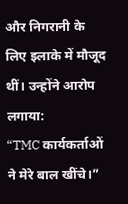और निगरानी के लिए इलाके में मौजूद थीं। उन्होंने आरोप लगाया:
“TMC कार्यकर्ताओं ने मेरे बाल खींचे।”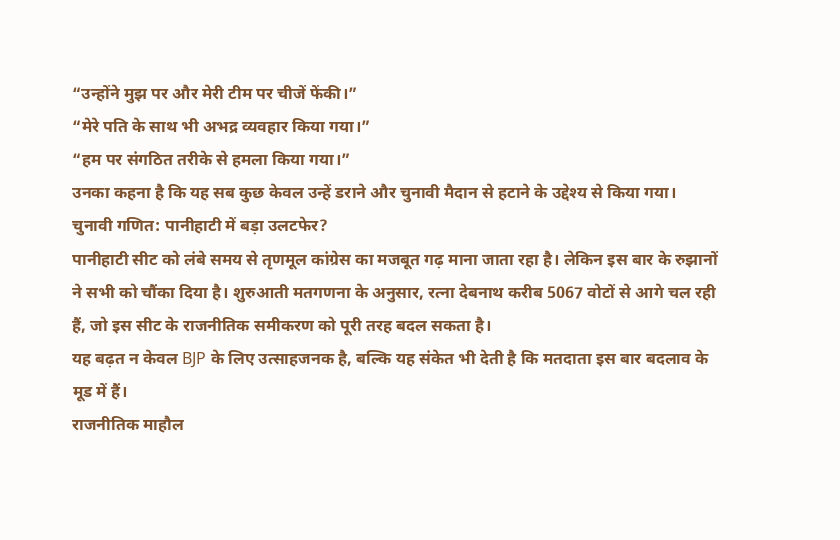“उन्होंने मुझ पर और मेरी टीम पर चीजें फेंकी।”
“मेरे पति के साथ भी अभद्र व्यवहार किया गया।”
“हम पर संगठित तरीके से हमला किया गया।”
उनका कहना है कि यह सब कुछ केवल उन्हें डराने और चुनावी मैदान से हटाने के उद्देश्य से किया गया।
चुनावी गणित: पानीहाटी में बड़ा उलटफेर?
पानीहाटी सीट को लंबे समय से तृणमूल कांग्रेस का मजबूत गढ़ माना जाता रहा है। लेकिन इस बार के रुझानों ने सभी को चौंका दिया है। शुरुआती मतगणना के अनुसार, रत्ना देबनाथ करीब 5067 वोटों से आगे चल रही हैं, जो इस सीट के राजनीतिक समीकरण को पूरी तरह बदल सकता है।
यह बढ़त न केवल BJP के लिए उत्साहजनक है, बल्कि यह संकेत भी देती है कि मतदाता इस बार बदलाव के मूड में हैं।
राजनीतिक माहौल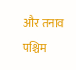और तनाव
पश्चिम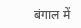बंगाल में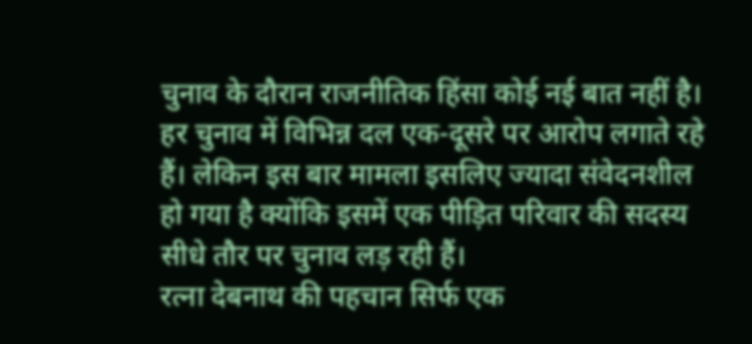चुनाव के दौरान राजनीतिक हिंसा कोई नई बात नहीं है। हर चुनाव में विभिन्न दल एक-दूसरे पर आरोप लगाते रहे हैं। लेकिन इस बार मामला इसलिए ज्यादा संवेदनशील हो गया है क्योंकि इसमें एक पीड़ित परिवार की सदस्य सीधे तौर पर चुनाव लड़ रही हैं।
रत्ना देबनाथ की पहचान सिर्फ एक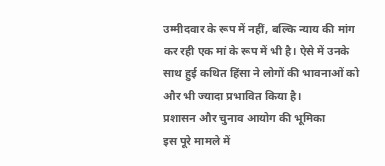उम्मीदवार के रूप में नहीं, बल्कि न्याय की मांग कर रही एक मां के रूप में भी है। ऐसे में उनके साथ हुई कथित हिंसा ने लोगों की भावनाओं को और भी ज्यादा प्रभावित किया है।
प्रशासन और चुनाव आयोग की भूमिका
इस पूरे मामले में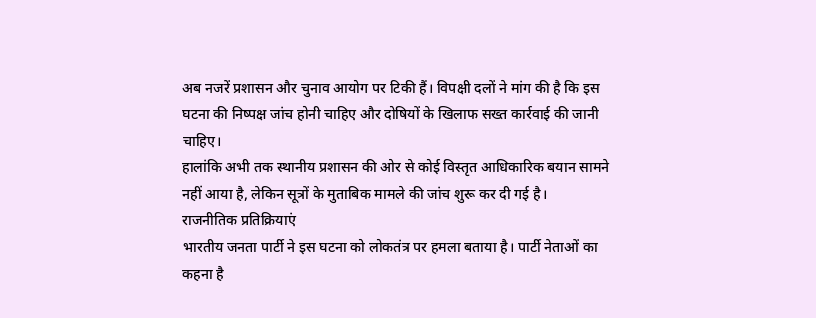अब नजरें प्रशासन और चुनाव आयोग पर टिकी हैं। विपक्षी दलों ने मांग की है कि इस घटना की निष्पक्ष जांच होनी चाहिए और दोषियों के खिलाफ सख्त कार्रवाई की जानी चाहिए।
हालांकि अभी तक स्थानीय प्रशासन की ओर से कोई विस्तृत आधिकारिक बयान सामने नहीं आया है, लेकिन सूत्रों के मुताबिक मामले की जांच शुरू कर दी गई है।
राजनीतिक प्रतिक्रियाएं
भारतीय जनता पार्टी ने इस घटना को लोकतंत्र पर हमला बताया है। पार्टी नेताओं का कहना है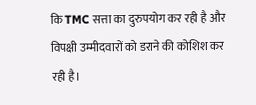कि TMC सत्ता का दुरुपयोग कर रही है और विपक्षी उम्मीदवारों को डराने की कोशिश कर रही है।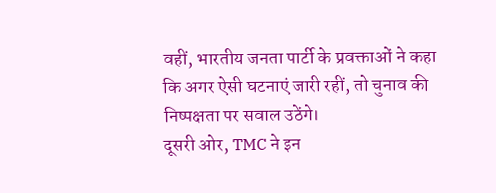वहीं, भारतीय जनता पार्टी के प्रवक्ताओं ने कहा कि अगर ऐसी घटनाएं जारी रहीं, तो चुनाव की निष्पक्षता पर सवाल उठेंगे।
दूसरी ओर, TMC ने इन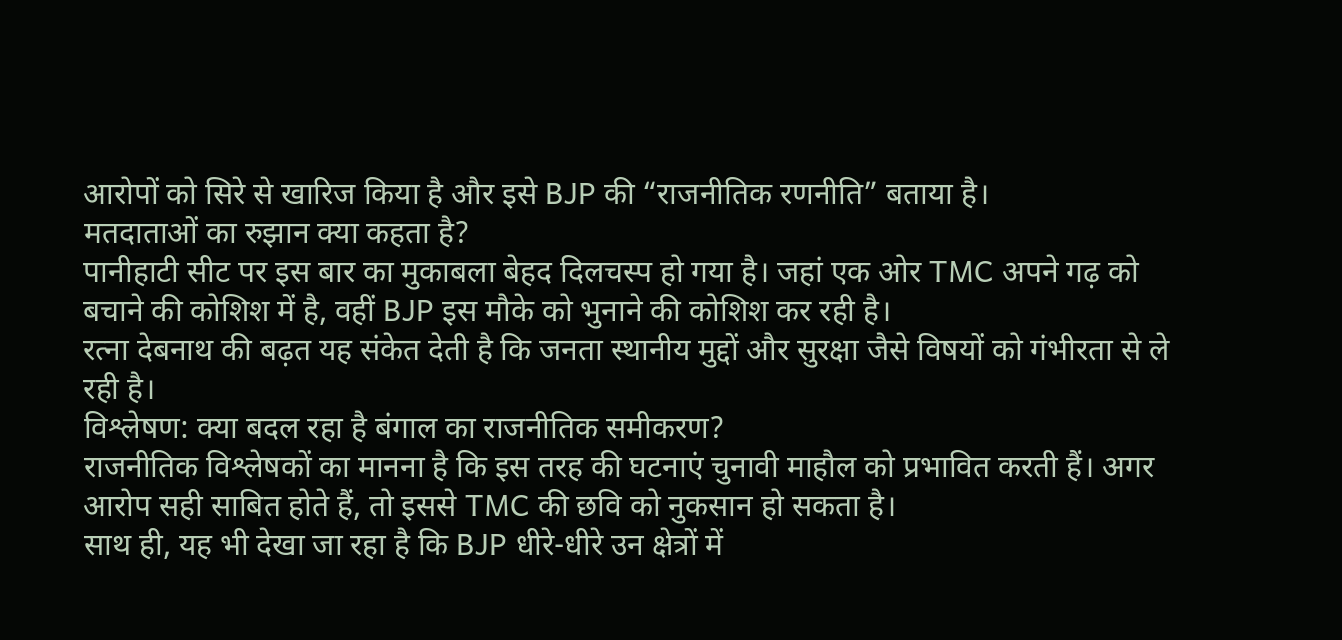आरोपों को सिरे से खारिज किया है और इसे BJP की “राजनीतिक रणनीति” बताया है।
मतदाताओं का रुझान क्या कहता है?
पानीहाटी सीट पर इस बार का मुकाबला बेहद दिलचस्प हो गया है। जहां एक ओर TMC अपने गढ़ को बचाने की कोशिश में है, वहीं BJP इस मौके को भुनाने की कोशिश कर रही है।
रत्ना देबनाथ की बढ़त यह संकेत देती है कि जनता स्थानीय मुद्दों और सुरक्षा जैसे विषयों को गंभीरता से ले रही है।
विश्लेषण: क्या बदल रहा है बंगाल का राजनीतिक समीकरण?
राजनीतिक विश्लेषकों का मानना है कि इस तरह की घटनाएं चुनावी माहौल को प्रभावित करती हैं। अगर आरोप सही साबित होते हैं, तो इससे TMC की छवि को नुकसान हो सकता है।
साथ ही, यह भी देखा जा रहा है कि BJP धीरे-धीरे उन क्षेत्रों में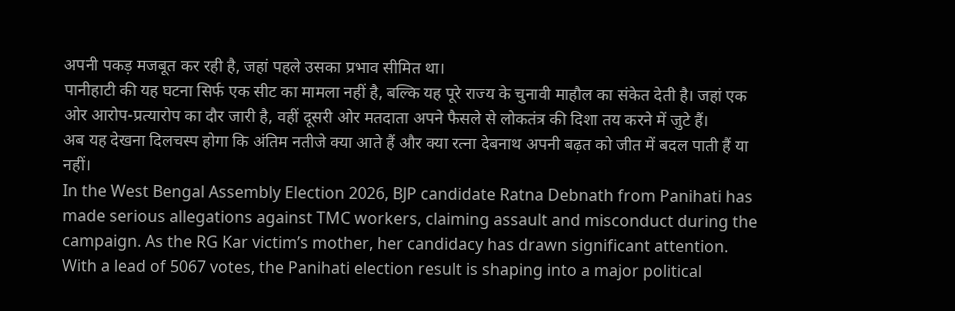अपनी पकड़ मजबूत कर रही है, जहां पहले उसका प्रभाव सीमित था।
पानीहाटी की यह घटना सिर्फ एक सीट का मामला नहीं है, बल्कि यह पूरे राज्य के चुनावी माहौल का संकेत देती है। जहां एक ओर आरोप-प्रत्यारोप का दौर जारी है, वहीं दूसरी ओर मतदाता अपने फैसले से लोकतंत्र की दिशा तय करने में जुटे हैं।
अब यह देखना दिलचस्प होगा कि अंतिम नतीजे क्या आते हैं और क्या रत्ना देबनाथ अपनी बढ़त को जीत में बदल पाती हैं या नहीं।
In the West Bengal Assembly Election 2026, BJP candidate Ratna Debnath from Panihati has made serious allegations against TMC workers, claiming assault and misconduct during the campaign. As the RG Kar victim’s mother, her candidacy has drawn significant attention. With a lead of 5067 votes, the Panihati election result is shaping into a major political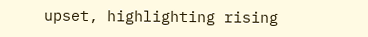upset, highlighting rising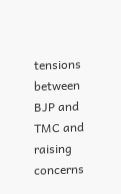tensions between BJP and TMC and raising concerns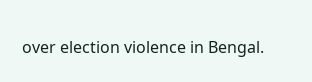over election violence in Bengal.